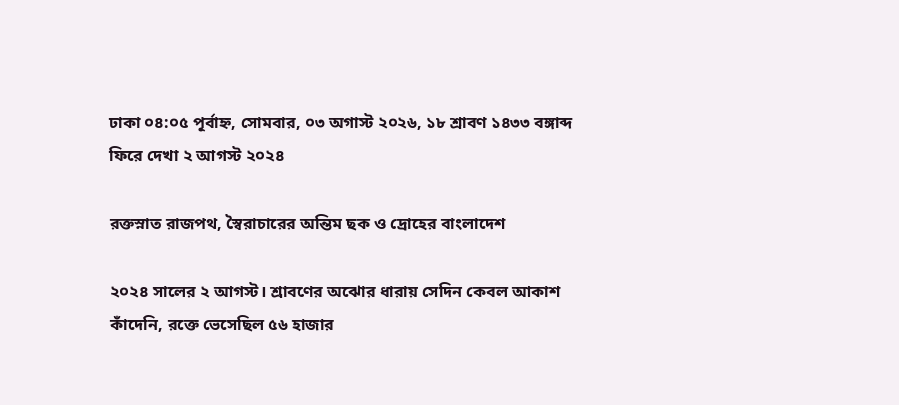ঢাকা ০৪:০৫ পূর্বাহ্ন, সোমবার, ০৩ অগাস্ট ২০২৬, ১৮ শ্রাবণ ১৪৩৩ বঙ্গাব্দ
ফিরে দেখা ২ আগস্ট ২০২৪

রক্তস্নাত রাজপথ, স্বৈরাচারের অন্তিম ছক ও দ্রোহের বাংলাদেশ

২০২৪ সালের ২ আগস্ট। শ্রাবণের অঝোর ধারায় সেদিন কেবল আকাশ কাঁদেনি, রক্তে ভেসেছিল ৫৬ হাজার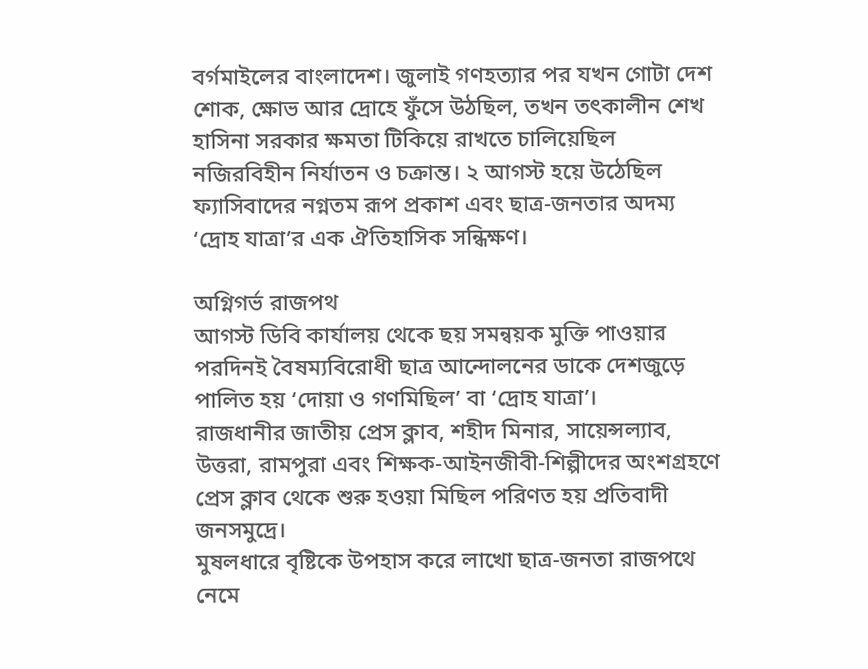বর্গমাইলের বাংলাদেশ। জুলাই গণহত্যার পর যখন গোটা দেশ শোক, ক্ষোভ আর দ্রোহে ফুঁসে উঠছিল, তখন তৎকালীন শেখ হাসিনা সরকার ক্ষমতা টিকিয়ে রাখতে চালিয়েছিল নজিরবিহীন নির্যাতন ও চক্রান্ত। ২ আগস্ট হয়ে উঠেছিল ফ্যাসিবাদের নগ্নতম রূপ প্রকাশ এবং ছাত্র-জনতার অদম্য ‘দ্রোহ যাত্রা’র এক ঐতিহাসিক সন্ধিক্ষণ।

অগ্নিগর্ভ রাজপথ
আগস্ট ডিবি কার্যালয় থেকে ছয় সমন্বয়ক মুক্তি পাওয়ার পরদিনই বৈষম্যবিরোধী ছাত্র আন্দোলনের ডাকে দেশজুড়ে পালিত হয় ‘দোয়া ও গণমিছিল’ বা ‘দ্রোহ যাত্রা’।
রাজধানীর জাতীয় প্রেস ক্লাব, শহীদ মিনার, সায়েন্সল্যাব, উত্তরা, রামপুরা এবং শিক্ষক-আইনজীবী-শিল্পীদের অংশগ্রহণে প্রেস ক্লাব থেকে শুরু হওয়া মিছিল পরিণত হয় প্রতিবাদী জনসমুদ্রে।
মুষলধারে বৃষ্টিকে উপহাস করে লাখো ছাত্র-জনতা রাজপথে নেমে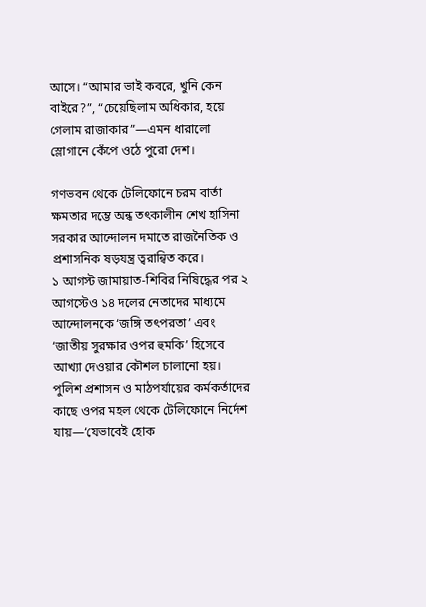আসে। “আমার ভাই কবরে, খুনি কেন বাইরে?”, “চেয়েছিলাম অধিকার, হয়ে গেলাম রাজাকার”—এমন ধারালো স্লোগানে কেঁপে ওঠে পুরো দেশ।

গণভবন থেকে টেলিফোনে চরম বার্তা
ক্ষমতার দম্ভে অন্ধ তৎকালীন শেখ হাসিনা সরকার আন্দোলন দমাতে রাজনৈতিক ও প্রশাসনিক ষড়যন্ত্র ত্বরান্বিত করে।
১ আগস্ট জামায়াত-শিবির নিষিদ্ধের পর ২ আগস্টেও ১৪ দলের নেতাদের মাধ্যমে আন্দোলনকে ‘জঙ্গি তৎপরতা’ এবং ‘জাতীয় সুরক্ষার ওপর হুমকি’ হিসেবে আখ্যা দেওয়ার কৌশল চালানো হয়।
পুলিশ প্রশাসন ও মাঠপর্যায়ের কর্মকর্তাদের কাছে ওপর মহল থেকে টেলিফোনে নির্দেশ যায়—‘যেভাবেই হোক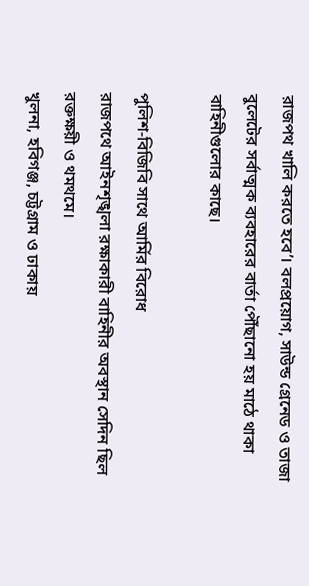রাজপথ খালি করতে হবে’। বলপ্রয়োগ, সাউন্ড গ্রেনেড ও তাজা বুলেটের সর্বাত্মক ব্যবহারের বার্তা পৌঁছানো হয় মাঠে থাকা বাহিনীগুলোর কাছে।

পুলিশ-বিজিবি সাথে আর্মির বিরোধ
রাজপথে আইনশৃঙ্খলা রক্ষাকারী বাহিনীর অবস্থান সেদিন ছিল রক্তক্ষয়ী ও থমথমে।
খুলনা, হবিগঞ্জ, চট্টগ্রাম ও ঢাকায়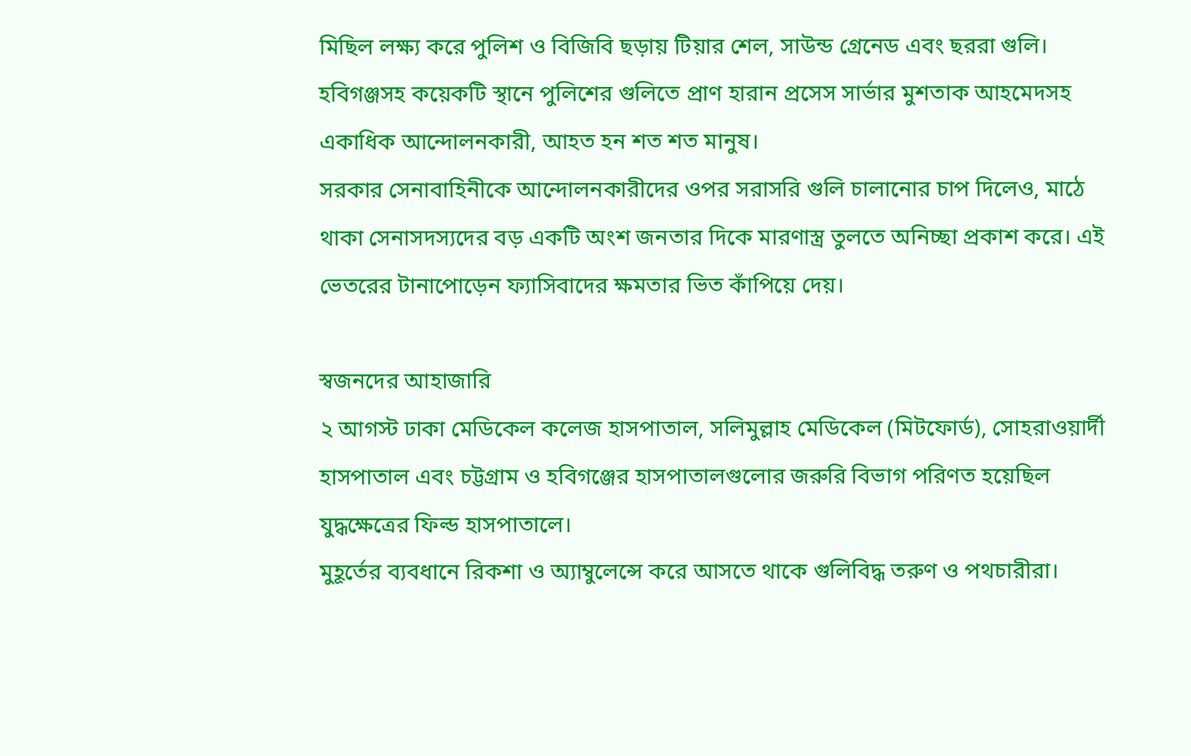মিছিল লক্ষ্য করে পুলিশ ও বিজিবি ছড়ায় টিয়ার শেল, সাউন্ড গ্রেনেড এবং ছররা গুলি। হবিগঞ্জসহ কয়েকটি স্থানে পুলিশের গুলিতে প্রাণ হারান প্রসেস সার্ভার মুশতাক আহমেদসহ একাধিক আন্দোলনকারী, আহত হন শত শত মানুষ।
সরকার সেনাবাহিনীকে আন্দোলনকারীদের ওপর সরাসরি গুলি চালানোর চাপ দিলেও, মাঠে থাকা সেনাসদস্যদের বড় একটি অংশ জনতার দিকে মারণাস্ত্র তুলতে অনিচ্ছা প্রকাশ করে। এই ভেতরের টানাপোড়েন ফ্যাসিবাদের ক্ষমতার ভিত কাঁপিয়ে দেয়।

স্বজনদের আহাজারি
২ আগস্ট ঢাকা মেডিকেল কলেজ হাসপাতাল, সলিমুল্লাহ মেডিকেল (মিটফোর্ড), সোহরাওয়ার্দী হাসপাতাল এবং চট্টগ্রাম ও হবিগঞ্জের হাসপাতালগুলোর জরুরি বিভাগ পরিণত হয়েছিল যুদ্ধক্ষেত্রের ফিল্ড হাসপাতালে।
মুহূর্তের ব্যবধানে রিকশা ও অ্যাম্বুলেন্সে করে আসতে থাকে গুলিবিদ্ধ তরুণ ও পথচারীরা।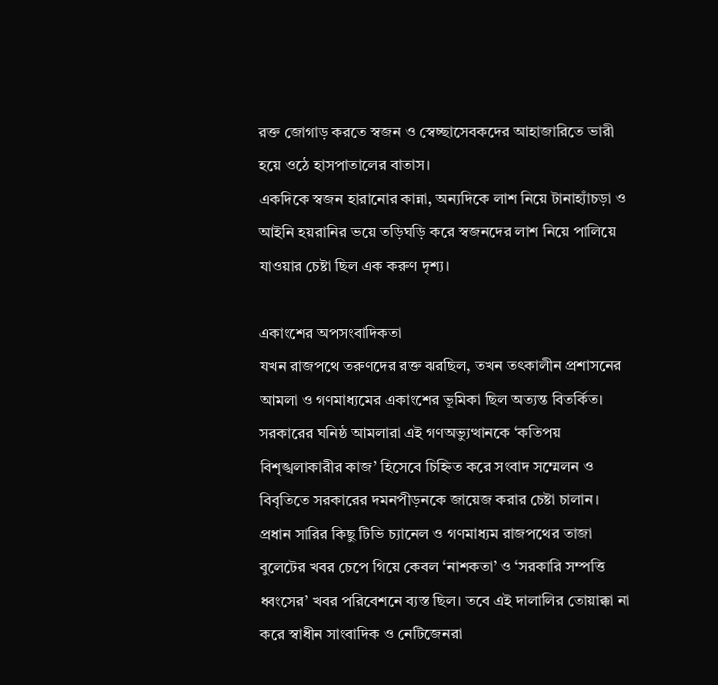রক্ত জোগাড় করতে স্বজন ও স্বেচ্ছাসেবকদের আহাজারিতে ভারী হয়ে ওঠে হাসপাতালের বাতাস।
একদিকে স্বজন হারানোর কান্না, অন্যদিকে লাশ নিয়ে টানাহ্যাঁচড়া ও আইনি হয়রানির ভয়ে তড়িঘড়ি করে স্বজনদের লাশ নিয়ে পালিয়ে যাওয়ার চেষ্টা ছিল এক করুণ দৃশ্য।

একাংশের অপসংবাদিকতা
যখন রাজপথে তরুণদের রক্ত ঝরছিল, তখন তৎকালীন প্রশাসনের আমলা ও গণমাধ্যমের একাংশের ভূমিকা ছিল অত্যন্ত বিতর্কিত।
সরকারের ঘনিষ্ঠ আমলারা এই গণঅভ্যুত্থানকে ‘কতিপয় বিশৃঙ্খলাকারীর কাজ’ হিসেবে চিহ্নিত করে সংবাদ সম্মেলন ও বিবৃতিতে সরকারের দমনপীড়নকে জায়েজ করার চেষ্টা চালান।
প্রধান সারির কিছু টিভি চ্যানেল ও গণমাধ্যম রাজপথের তাজা বুলেটের খবর চেপে গিয়ে কেবল ‘নাশকতা’ ও ‘সরকারি সম্পত্তি ধ্বংসের’ খবর পরিবেশনে ব্যস্ত ছিল। তবে এই দালালির তোয়াক্কা না করে স্বাধীন সাংবাদিক ও নেটিজেনরা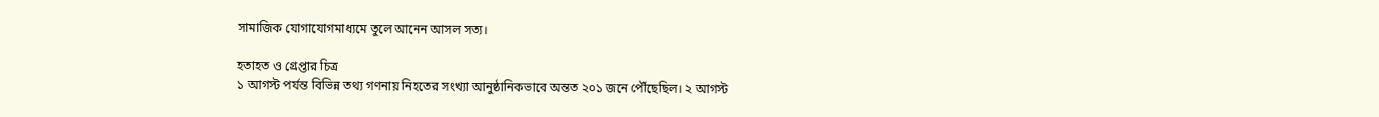সামাজিক যোগাযোগমাধ্যমে তুলে আনেন আসল সত্য।

হতাহত ও গ্রেপ্তার চিত্র
১ আগস্ট পর্যন্ত বিভিন্ন তথ্য গণনায় নিহতের সংখ্যা আনুষ্ঠানিকভাবে অন্তত ২০১ জনে পৌঁছেছিল। ২ আগস্ট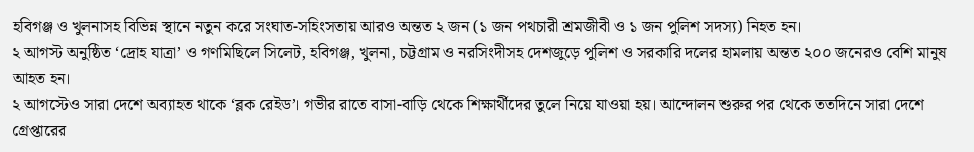হবিগঞ্জ ও খুলনাসহ বিভিন্ন স্থানে নতুন করে সংঘাত-সহিংসতায় আরও অন্তত ২ জন (১ জন পথচারী শ্রমজীবী ও ১ জন পুলিশ সদস্য) নিহত হন।
২ আগস্ট অনুষ্ঠিত ‘দ্রোহ যাত্রা’ ও গণমিছিলে সিলেট, হবিগঞ্জ, খুলনা, চট্টগ্রাম ও নরসিংদীসহ দেশজুড়ে পুলিশ ও সরকারি দলের হামলায় অন্তত ২০০ জনেরও বেশি মানুষ আহত হন।
২ আগস্টেও সারা দেশে অব্যাহত থাকে ‘ব্লক রেইড’। গভীর রাতে বাসা-বাড়ি থেকে শিক্ষার্থীদের তুলে নিয়ে যাওয়া হয়। আন্দোলন শুরুর পর থেকে ততদিনে সারা দেশে গ্রেপ্তারের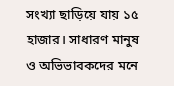সংখ্যা ছাড়িয়ে যায় ১৫ হাজার। সাধারণ মানুষ ও অভিভাবকদের মনে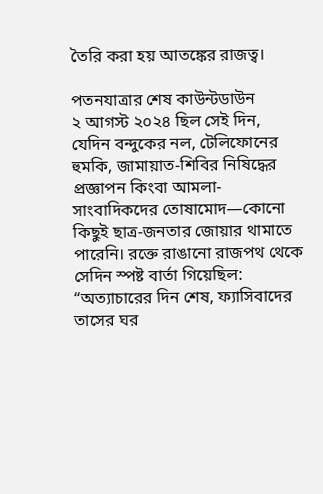তৈরি করা হয় আতঙ্কের রাজত্ব।

পতনযাত্রার শেষ কাউন্টডাউন
২ আগস্ট ২০২৪ ছিল সেই দিন, যেদিন বন্দুকের নল, টেলিফোনের হুমকি, জামায়াত-শিবির নিষিদ্ধের প্রজ্ঞাপন কিংবা আমলা-সাংবাদিকদের তোষামোদ—কোনো কিছুই ছাত্র-জনতার জোয়ার থামাতে পারেনি। রক্তে রাঙানো রাজপথ থেকে সেদিন স্পষ্ট বার্তা গিয়েছিল: “অত্যাচারের দিন শেষ, ফ্যাসিবাদের তাসের ঘর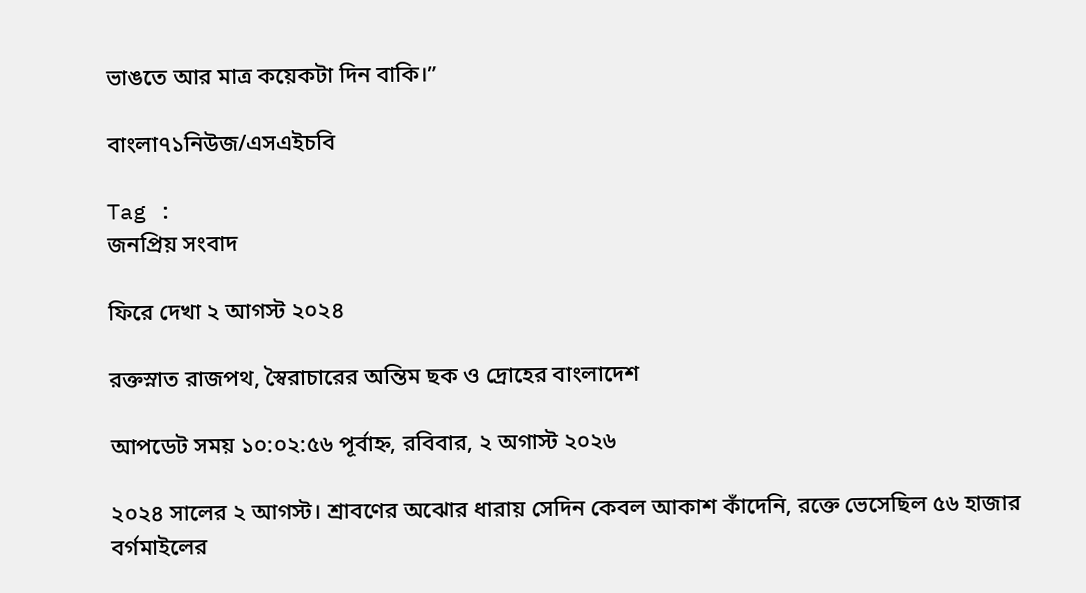ভাঙতে আর মাত্র কয়েকটা দিন বাকি।”

বাংলা৭১নিউজ/এসএইচবি

Tag :
জনপ্রিয় সংবাদ

ফিরে দেখা ২ আগস্ট ২০২৪

রক্তস্নাত রাজপথ, স্বৈরাচারের অন্তিম ছক ও দ্রোহের বাংলাদেশ

আপডেট সময় ১০:০২:৫৬ পূর্বাহ্ন, রবিবার, ২ অগাস্ট ২০২৬

২০২৪ সালের ২ আগস্ট। শ্রাবণের অঝোর ধারায় সেদিন কেবল আকাশ কাঁদেনি, রক্তে ভেসেছিল ৫৬ হাজার বর্গমাইলের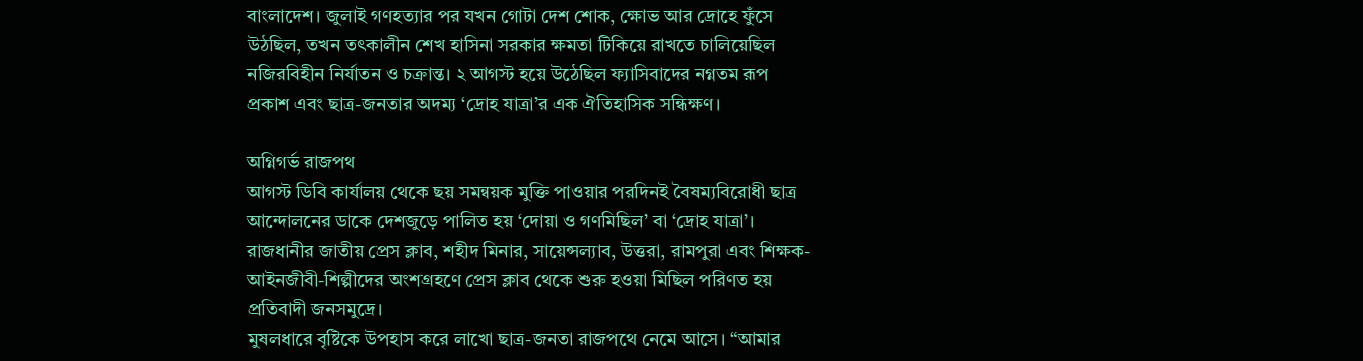বাংলাদেশ। জুলাই গণহত্যার পর যখন গোটা দেশ শোক, ক্ষোভ আর দ্রোহে ফুঁসে উঠছিল, তখন তৎকালীন শেখ হাসিনা সরকার ক্ষমতা টিকিয়ে রাখতে চালিয়েছিল নজিরবিহীন নির্যাতন ও চক্রান্ত। ২ আগস্ট হয়ে উঠেছিল ফ্যাসিবাদের নগ্নতম রূপ প্রকাশ এবং ছাত্র-জনতার অদম্য ‘দ্রোহ যাত্রা’র এক ঐতিহাসিক সন্ধিক্ষণ।

অগ্নিগর্ভ রাজপথ
আগস্ট ডিবি কার্যালয় থেকে ছয় সমন্বয়ক মুক্তি পাওয়ার পরদিনই বৈষম্যবিরোধী ছাত্র আন্দোলনের ডাকে দেশজুড়ে পালিত হয় ‘দোয়া ও গণমিছিল’ বা ‘দ্রোহ যাত্রা’।
রাজধানীর জাতীয় প্রেস ক্লাব, শহীদ মিনার, সায়েন্সল্যাব, উত্তরা, রামপুরা এবং শিক্ষক-আইনজীবী-শিল্পীদের অংশগ্রহণে প্রেস ক্লাব থেকে শুরু হওয়া মিছিল পরিণত হয় প্রতিবাদী জনসমুদ্রে।
মুষলধারে বৃষ্টিকে উপহাস করে লাখো ছাত্র-জনতা রাজপথে নেমে আসে। “আমার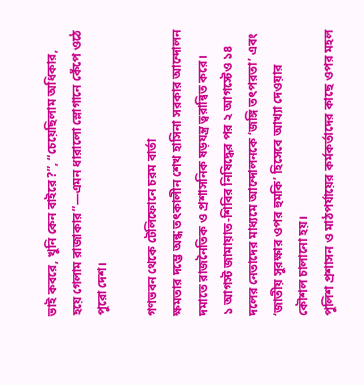ভাই কবরে, খুনি কেন বাইরে?”, “চেয়েছিলাম অধিকার, হয়ে গেলাম রাজাকার”—এমন ধারালো স্লোগানে কেঁপে ওঠে পুরো দেশ।

গণভবন থেকে টেলিফোনে চরম বার্তা
ক্ষমতার দম্ভে অন্ধ তৎকালীন শেখ হাসিনা সরকার আন্দোলন দমাতে রাজনৈতিক ও প্রশাসনিক ষড়যন্ত্র ত্বরান্বিত করে।
১ আগস্ট জামায়াত-শিবির নিষিদ্ধের পর ২ আগস্টেও ১৪ দলের নেতাদের মাধ্যমে আন্দোলনকে ‘জঙ্গি তৎপরতা’ এবং ‘জাতীয় সুরক্ষার ওপর হুমকি’ হিসেবে আখ্যা দেওয়ার কৌশল চালানো হয়।
পুলিশ প্রশাসন ও মাঠপর্যায়ের কর্মকর্তাদের কাছে ওপর মহল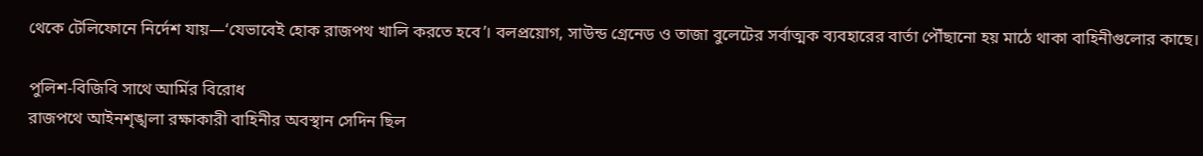থেকে টেলিফোনে নির্দেশ যায়—‘যেভাবেই হোক রাজপথ খালি করতে হবে’। বলপ্রয়োগ, সাউন্ড গ্রেনেড ও তাজা বুলেটের সর্বাত্মক ব্যবহারের বার্তা পৌঁছানো হয় মাঠে থাকা বাহিনীগুলোর কাছে।

পুলিশ-বিজিবি সাথে আর্মির বিরোধ
রাজপথে আইনশৃঙ্খলা রক্ষাকারী বাহিনীর অবস্থান সেদিন ছিল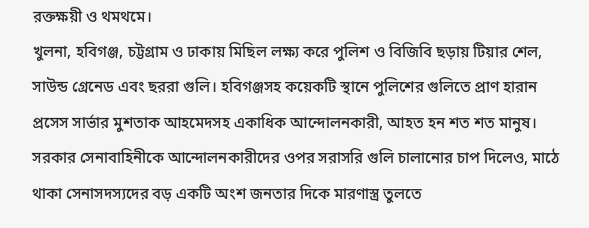রক্তক্ষয়ী ও থমথমে।
খুলনা, হবিগঞ্জ, চট্টগ্রাম ও ঢাকায় মিছিল লক্ষ্য করে পুলিশ ও বিজিবি ছড়ায় টিয়ার শেল, সাউন্ড গ্রেনেড এবং ছররা গুলি। হবিগঞ্জসহ কয়েকটি স্থানে পুলিশের গুলিতে প্রাণ হারান প্রসেস সার্ভার মুশতাক আহমেদসহ একাধিক আন্দোলনকারী, আহত হন শত শত মানুষ।
সরকার সেনাবাহিনীকে আন্দোলনকারীদের ওপর সরাসরি গুলি চালানোর চাপ দিলেও, মাঠে থাকা সেনাসদস্যদের বড় একটি অংশ জনতার দিকে মারণাস্ত্র তুলতে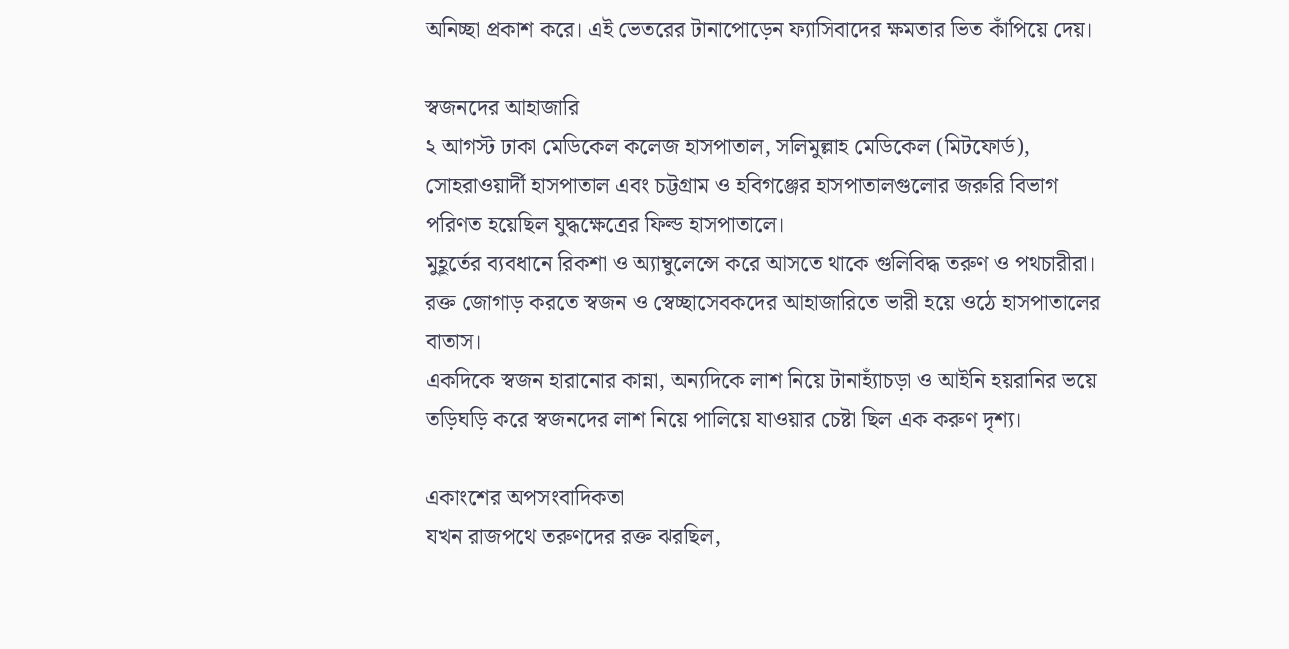অনিচ্ছা প্রকাশ করে। এই ভেতরের টানাপোড়েন ফ্যাসিবাদের ক্ষমতার ভিত কাঁপিয়ে দেয়।

স্বজনদের আহাজারি
২ আগস্ট ঢাকা মেডিকেল কলেজ হাসপাতাল, সলিমুল্লাহ মেডিকেল (মিটফোর্ড), সোহরাওয়ার্দী হাসপাতাল এবং চট্টগ্রাম ও হবিগঞ্জের হাসপাতালগুলোর জরুরি বিভাগ পরিণত হয়েছিল যুদ্ধক্ষেত্রের ফিল্ড হাসপাতালে।
মুহূর্তের ব্যবধানে রিকশা ও অ্যাম্বুলেন্সে করে আসতে থাকে গুলিবিদ্ধ তরুণ ও পথচারীরা। রক্ত জোগাড় করতে স্বজন ও স্বেচ্ছাসেবকদের আহাজারিতে ভারী হয়ে ওঠে হাসপাতালের বাতাস।
একদিকে স্বজন হারানোর কান্না, অন্যদিকে লাশ নিয়ে টানাহ্যাঁচড়া ও আইনি হয়রানির ভয়ে তড়িঘড়ি করে স্বজনদের লাশ নিয়ে পালিয়ে যাওয়ার চেষ্টা ছিল এক করুণ দৃশ্য।

একাংশের অপসংবাদিকতা
যখন রাজপথে তরুণদের রক্ত ঝরছিল,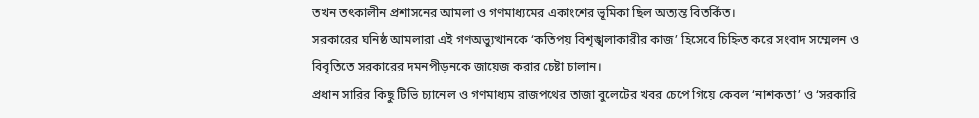তখন তৎকালীন প্রশাসনের আমলা ও গণমাধ্যমের একাংশের ভূমিকা ছিল অত্যন্ত বিতর্কিত।
সরকারের ঘনিষ্ঠ আমলারা এই গণঅভ্যুত্থানকে ‘কতিপয় বিশৃঙ্খলাকারীর কাজ’ হিসেবে চিহ্নিত করে সংবাদ সম্মেলন ও বিবৃতিতে সরকারের দমনপীড়নকে জায়েজ করার চেষ্টা চালান।
প্রধান সারির কিছু টিভি চ্যানেল ও গণমাধ্যম রাজপথের তাজা বুলেটের খবর চেপে গিয়ে কেবল ‘নাশকতা’ ও ‘সরকারি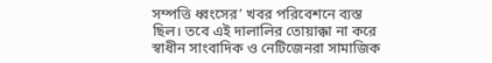সম্পত্তি ধ্বংসের’ খবর পরিবেশনে ব্যস্ত ছিল। তবে এই দালালির তোয়াক্কা না করে স্বাধীন সাংবাদিক ও নেটিজেনরা সামাজিক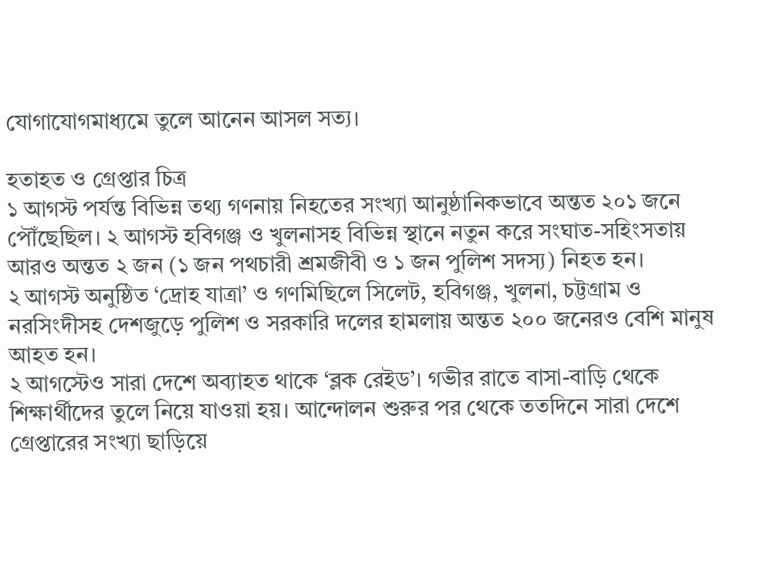যোগাযোগমাধ্যমে তুলে আনেন আসল সত্য।

হতাহত ও গ্রেপ্তার চিত্র
১ আগস্ট পর্যন্ত বিভিন্ন তথ্য গণনায় নিহতের সংখ্যা আনুষ্ঠানিকভাবে অন্তত ২০১ জনে পৌঁছেছিল। ২ আগস্ট হবিগঞ্জ ও খুলনাসহ বিভিন্ন স্থানে নতুন করে সংঘাত-সহিংসতায় আরও অন্তত ২ জন (১ জন পথচারী শ্রমজীবী ও ১ জন পুলিশ সদস্য) নিহত হন।
২ আগস্ট অনুষ্ঠিত ‘দ্রোহ যাত্রা’ ও গণমিছিলে সিলেট, হবিগঞ্জ, খুলনা, চট্টগ্রাম ও নরসিংদীসহ দেশজুড়ে পুলিশ ও সরকারি দলের হামলায় অন্তত ২০০ জনেরও বেশি মানুষ আহত হন।
২ আগস্টেও সারা দেশে অব্যাহত থাকে ‘ব্লক রেইড’। গভীর রাতে বাসা-বাড়ি থেকে শিক্ষার্থীদের তুলে নিয়ে যাওয়া হয়। আন্দোলন শুরুর পর থেকে ততদিনে সারা দেশে গ্রেপ্তারের সংখ্যা ছাড়িয়ে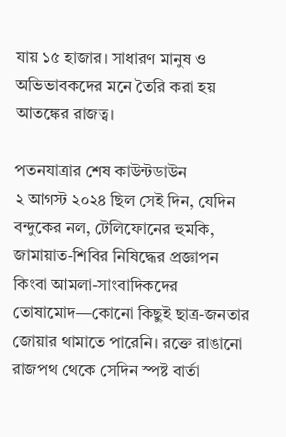যায় ১৫ হাজার। সাধারণ মানুষ ও অভিভাবকদের মনে তৈরি করা হয় আতঙ্কের রাজত্ব।

পতনযাত্রার শেষ কাউন্টডাউন
২ আগস্ট ২০২৪ ছিল সেই দিন, যেদিন বন্দুকের নল, টেলিফোনের হুমকি, জামায়াত-শিবির নিষিদ্ধের প্রজ্ঞাপন কিংবা আমলা-সাংবাদিকদের তোষামোদ—কোনো কিছুই ছাত্র-জনতার জোয়ার থামাতে পারেনি। রক্তে রাঙানো রাজপথ থেকে সেদিন স্পষ্ট বার্তা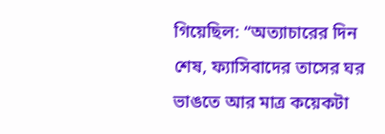গিয়েছিল: “অত্যাচারের দিন শেষ, ফ্যাসিবাদের তাসের ঘর ভাঙতে আর মাত্র কয়েকটা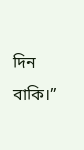দিন বাকি।”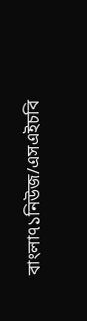বাংলা৭১নিউজ/এসএইচবি